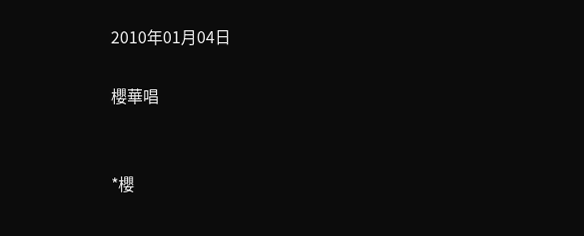2010年01月04日

櫻華唱


*櫻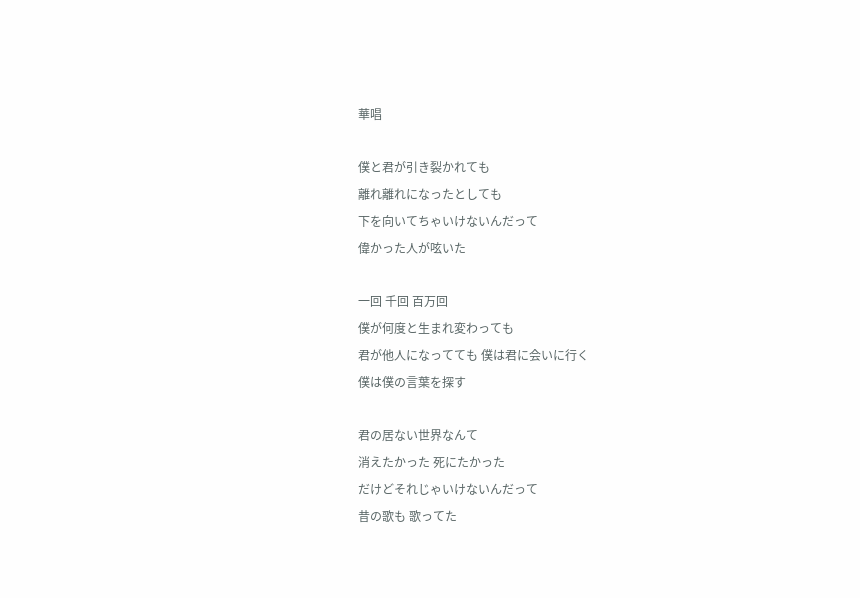華唱

僕と君が引き裂かれても
離れ離れになったとしても
下を向いてちゃいけないんだって
偉かった人が呟いた

一回 千回 百万回
僕が何度と生まれ変わっても
君が他人になってても 僕は君に会いに行く
僕は僕の言葉を探す

君の居ない世界なんて
消えたかった 死にたかった
だけどそれじゃいけないんだって
昔の歌も 歌ってた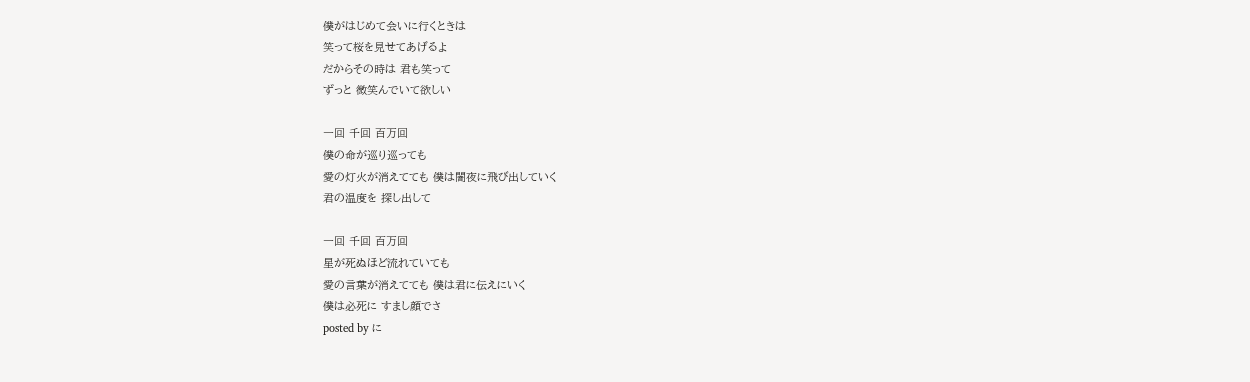僕がはじめて会いに行くときは
笑って桜を見せてあげるよ
だからその時は 君も笑って
ずっと 微笑んでいて欲しい

一回 千回 百万回
僕の命が巡り巡っても
愛の灯火が消えてても 僕は闇夜に飛び出していく
君の温度を 探し出して

一回 千回 百万回
星が死ぬほど流れていても
愛の言葉が消えてても 僕は君に伝えにいく
僕は必死に すまし顔でさ
posted by に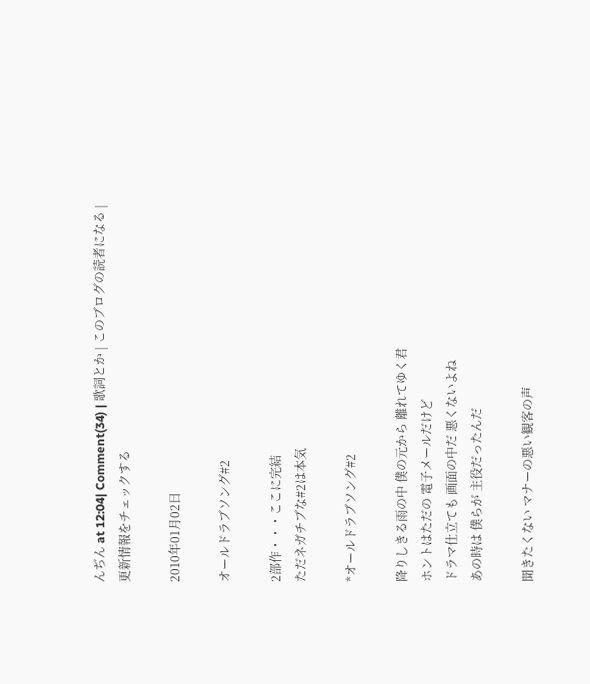んぢん at 12:04| Comment(34) | 歌詞とか | このブログの読者になる | 更新情報をチェックする

2010年01月02日

オールドラブソング#2

2部作・・・ここに完結
ただネガチブな#2は本気

*オールドラブソング#2

降りしきる雨の中 僕の元から 離れてゆく君
ホントはただの 電子メールだけど
ドラマ仕立ても 画面の中だ 悪くないよね
あの時は 僕らが 主役だったんだ

聞きたくない マナーの悪い観客の声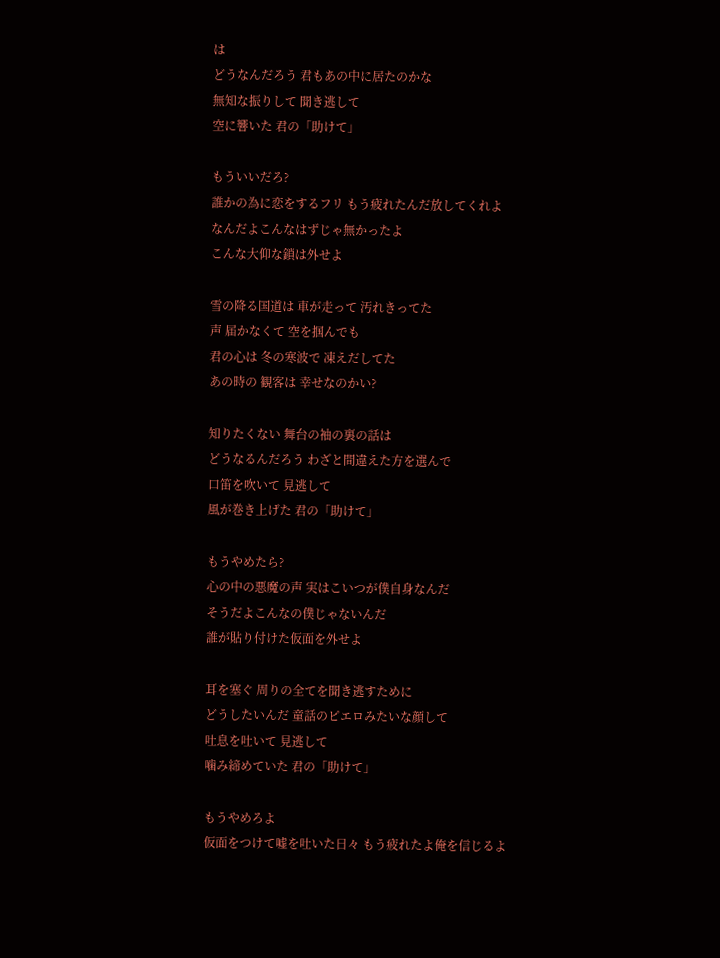は
どうなんだろう 君もあの中に居たのかな
無知な振りして 聞き逃して
空に響いた 君の「助けて」

もういいだろ?
誰かの為に恋をするフリ もう疲れたんだ放してくれよ
なんだよこんなはずじゃ無かったよ
こんな大仰な鎖は外せよ

雪の降る国道は 車が走って 汚れきってた
声 届かなくて 空を掴んでも
君の心は 冬の寒波で 凍えだしてた
あの時の 観客は 幸せなのかい?

知りたくない 舞台の袖の裏の話は
どうなるんだろう わざと間違えた方を選んで
口笛を吹いて 見逃して
風が巻き上げた 君の「助けて」

もうやめたら?
心の中の悪魔の声 実はこいつが僕自身なんだ
そうだよこんなの僕じゃないんだ
誰が貼り付けた仮面を外せよ

耳を塞ぐ 周りの全てを聞き逃すために
どうしたいんだ 童話のピエロみたいな顔して
吐息を吐いて 見逃して
噛み締めていた 君の「助けて」

もうやめろよ
仮面をつけて嘘を吐いた日々 もう疲れたよ俺を信じるよ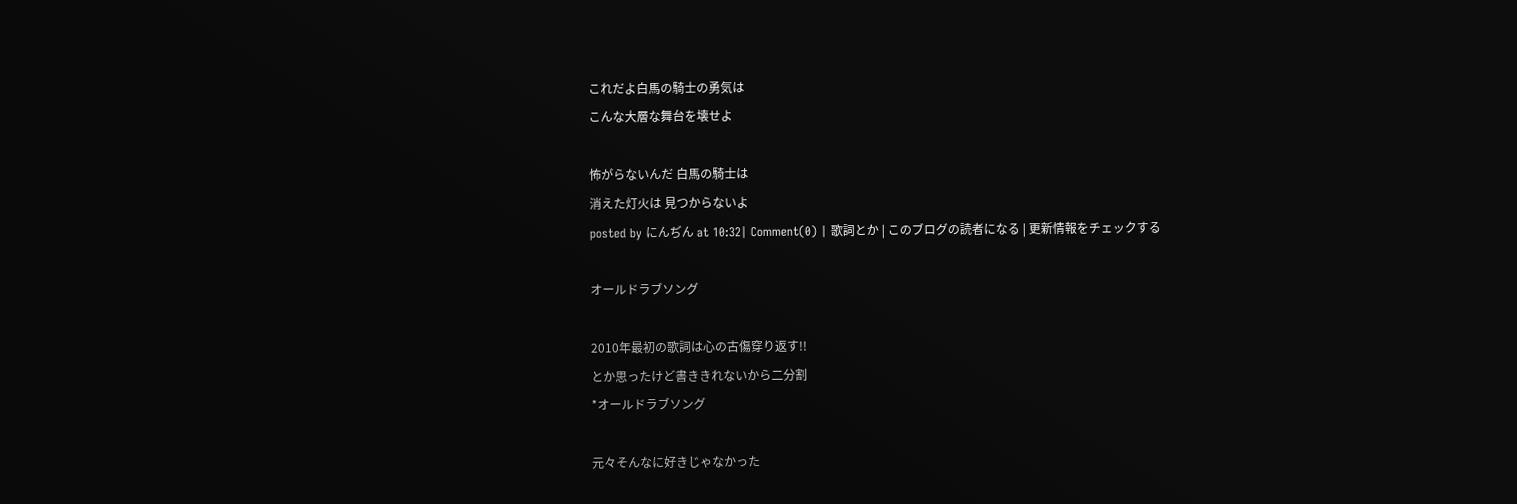これだよ白馬の騎士の勇気は
こんな大層な舞台を壊せよ

怖がらないんだ 白馬の騎士は
消えた灯火は 見つからないよ
posted by にんぢん at 10:32| Comment(0) | 歌詞とか | このブログの読者になる | 更新情報をチェックする

オールドラブソング

2010年最初の歌詞は心の古傷穿り返す!!
とか思ったけど書ききれないから二分割
*オールドラブソング

元々そんなに好きじゃなかった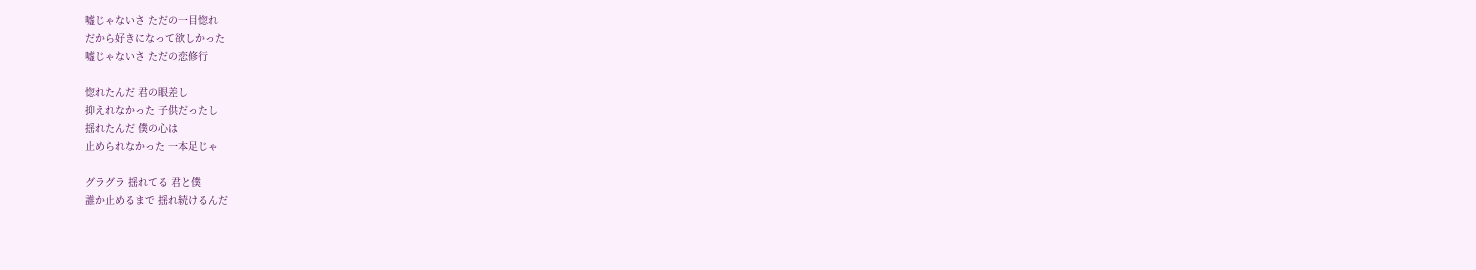嘘じゃないさ ただの一目惚れ
だから好きになって欲しかった
嘘じゃないさ ただの恋修行

惚れたんだ 君の眼差し
抑えれなかった 子供だったし
揺れたんだ 僕の心は
止められなかった 一本足じゃ

グラグラ 揺れてる 君と僕
誰か止めるまで 揺れ続けるんだ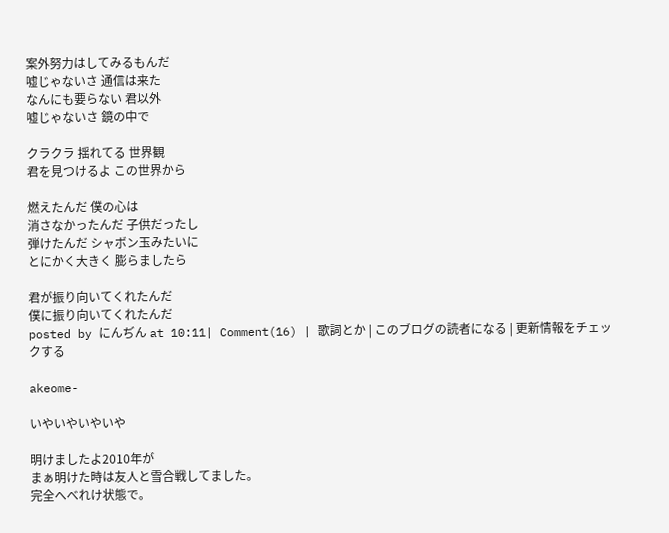案外努力はしてみるもんだ
嘘じゃないさ 通信は来た
なんにも要らない 君以外
嘘じゃないさ 鏡の中で

クラクラ 揺れてる 世界観
君を見つけるよ この世界から

燃えたんだ 僕の心は
消さなかったんだ 子供だったし
弾けたんだ シャボン玉みたいに
とにかく大きく 膨らましたら

君が振り向いてくれたんだ
僕に振り向いてくれたんだ
posted by にんぢん at 10:11| Comment(16) | 歌詞とか | このブログの読者になる | 更新情報をチェックする

akeome-

いやいやいやいや

明けましたよ2010年が
まぁ明けた時は友人と雪合戦してました。
完全へべれけ状態で。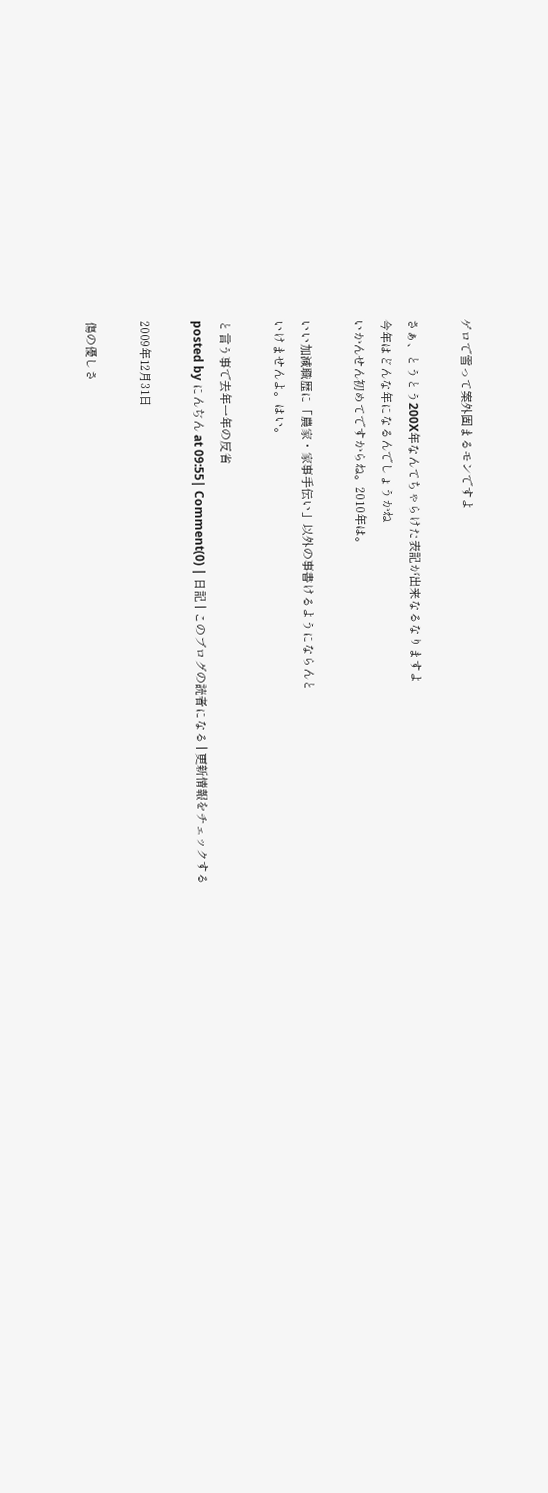ゲロで雪って案外固まるモンですよ

さぁ、とうとう200X年なんてちゃらけた表記が出来なるなりますよ
今年はどんな年になるんでしょうかね
いかんせん初めてですからね。2010年は。

いい加減職歴に「農家・家事手伝い」以外の事書けるようにならんと
いけませんよ。はい。

と言う事で去年一年の反省
posted by にんぢん at 09:55| Comment(0) | 日記 | このブログの読者になる | 更新情報をチェックする

2009年12月31日

傷の優しさ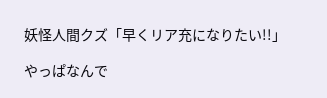妖怪人間クズ「早くリア充になりたい!!」

やっぱなんで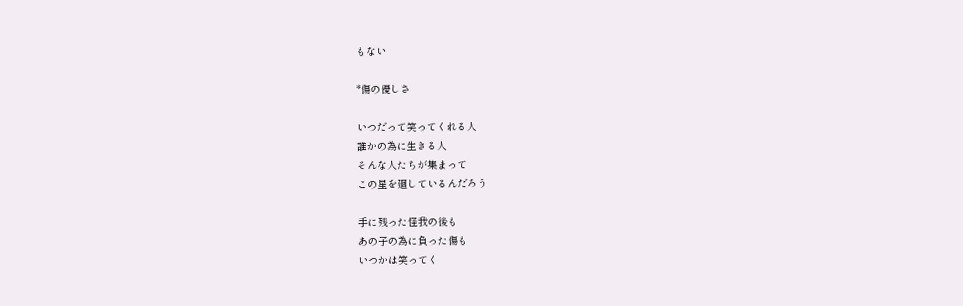もない

*傷の優しさ

いつだって笑ってくれる人
誰かの為に生きる人
そんな人たちが集まって
この星を廻しているんだろう

手に残った怪我の後も
あの子の為に負った傷も
いつかは笑ってく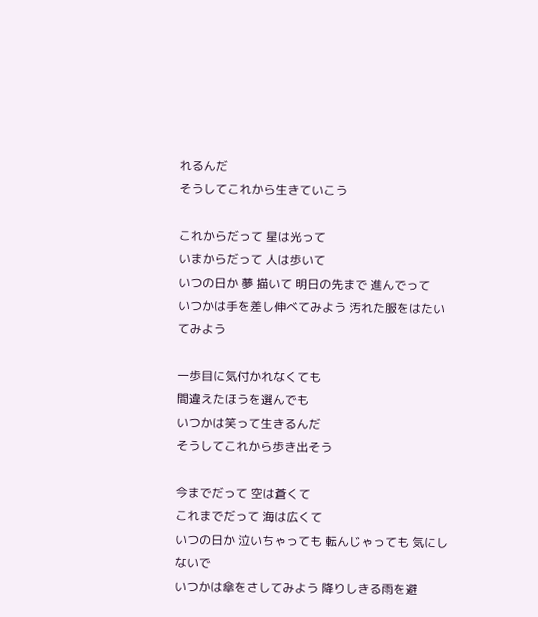れるんだ
そうしてこれから生きていこう

これからだって 星は光って
いまからだって 人は歩いて
いつの日か 夢 描いて 明日の先まで 進んでって
いつかは手を差し伸べてみよう 汚れた服をはたいてみよう

一歩目に気付かれなくても
間違えたほうを選んでも
いつかは笑って生きるんだ
そうしてこれから歩き出そう

今までだって 空は蒼くて
これまでだって 海は広くて
いつの日か 泣いちゃっても 転んじゃっても 気にしないで
いつかは傘をさしてみよう 降りしきる雨を避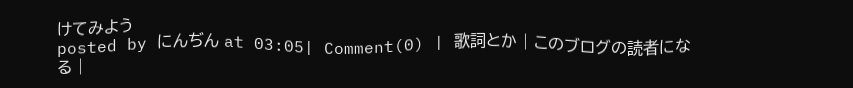けてみよう
posted by にんぢん at 03:05| Comment(0) | 歌詞とか | このブログの読者になる |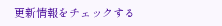更新情報をチェックする